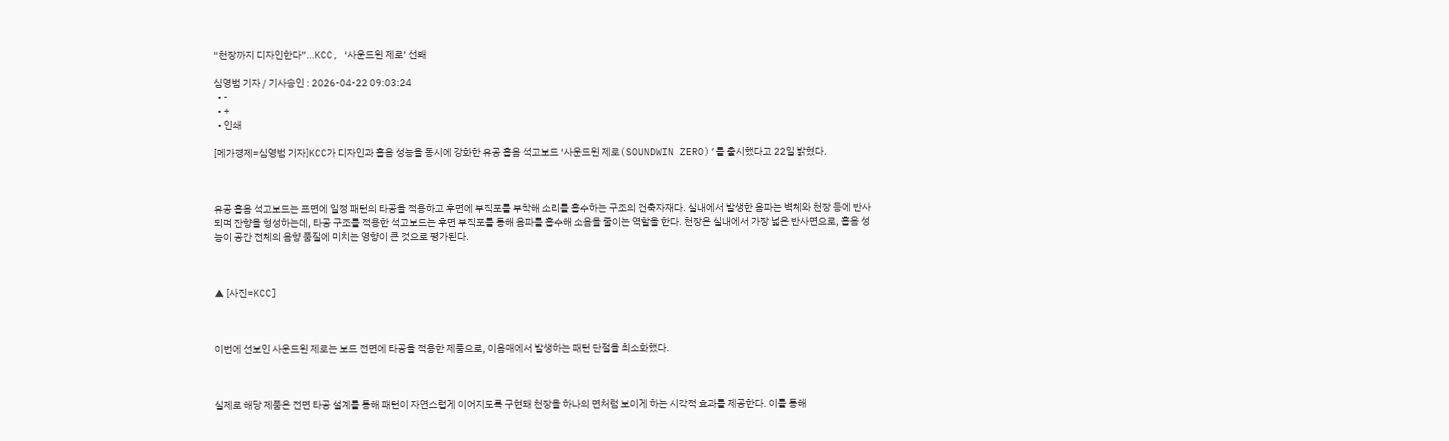“천장까지 디자인한다”…KCC, ‘사운드윈 제로’ 선봬

심영범 기자 / 기사승인 : 2026-04-22 09:03:24
  • -
  • +
  • 인쇄

[메가경제=심영범 기자]KCC가 디자인과 흡음 성능을 동시에 강화한 유공 흡음 석고보드 ‘사운드윈 제로(SOUNDWIN ZERO)’를 출시했다고 22일 밝혔다.



유공 흡음 석고보드는 표면에 일정 패턴의 타공을 적용하고 후면에 부직포를 부착해 소리를 흡수하는 구조의 건축자재다. 실내에서 발생한 음파는 벽체와 천장 등에 반사되며 잔향을 형성하는데, 타공 구조를 적용한 석고보드는 후면 부직포를 통해 음파를 흡수해 소음을 줄이는 역할을 한다. 천장은 실내에서 가장 넓은 반사면으로, 흡음 성능이 공간 전체의 음향 품질에 미치는 영향이 큰 것으로 평가된다.



▲ [사진=KCC]



이번에 선보인 사운드윈 제로는 보드 전면에 타공을 적용한 제품으로, 이음매에서 발생하는 패턴 단절을 최소화했다.



실제로 해당 제품은 전면 타공 설계를 통해 패턴이 자연스럽게 이어지도록 구현돼 천장을 하나의 면처럼 보이게 하는 시각적 효과를 제공한다. 이를 통해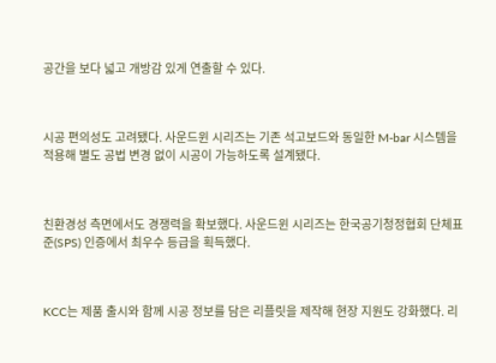공간을 보다 넓고 개방감 있게 연출할 수 있다.



시공 편의성도 고려됐다. 사운드윈 시리즈는 기존 석고보드와 동일한 M-bar 시스템을 적용해 별도 공법 변경 없이 시공이 가능하도록 설계됐다.



친환경성 측면에서도 경쟁력을 확보했다. 사운드윈 시리즈는 한국공기청정협회 단체표준(SPS) 인증에서 최우수 등급을 획득했다.



KCC는 제품 출시와 함께 시공 정보를 담은 리플릿을 제작해 현장 지원도 강화했다. 리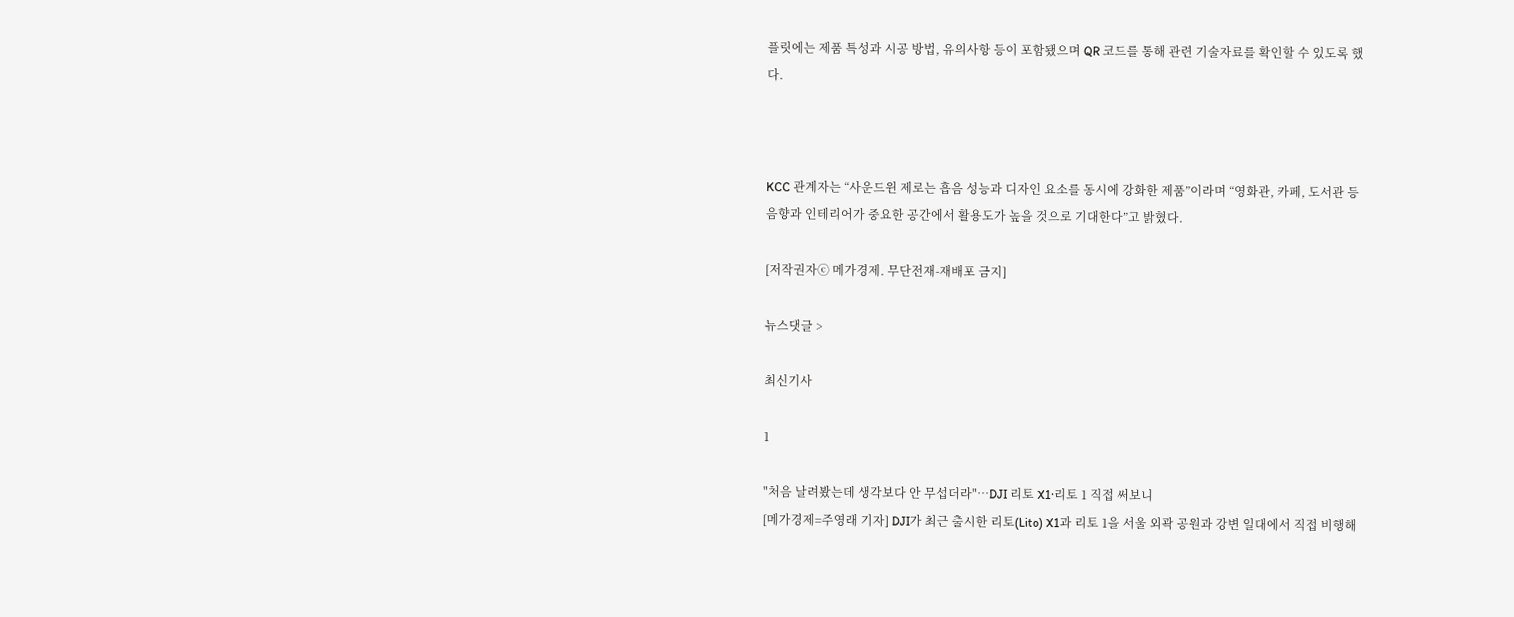플릿에는 제품 특성과 시공 방법, 유의사항 등이 포함됐으며 QR 코드를 통해 관련 기술자료를 확인할 수 있도록 했다.



KCC 관계자는 “사운드윈 제로는 흡음 성능과 디자인 요소를 동시에 강화한 제품”이라며 “영화관, 카페, 도서관 등 음향과 인테리어가 중요한 공간에서 활용도가 높을 것으로 기대한다”고 밝혔다.

[저작권자ⓒ 메가경제. 무단전재-재배포 금지]

뉴스댓글 >

최신기사

1

"처음 날려봤는데 생각보다 안 무섭더라"…DJI 리토 X1·리토 1 직접 써보니
[메가경제=주영래 기자] DJI가 최근 출시한 리토(Lito) X1과 리토 1을 서울 외곽 공원과 강변 일대에서 직접 비행해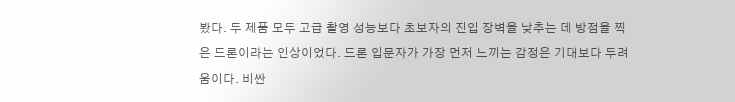봤다. 두 제품 모두 고급 촬영 성능보다 초보자의 진입 장벽을 낮추는 데 방점을 찍은 드론이라는 인상이었다. 드론 입문자가 가장 먼저 느끼는 감정은 기대보다 두려움이다. 비싼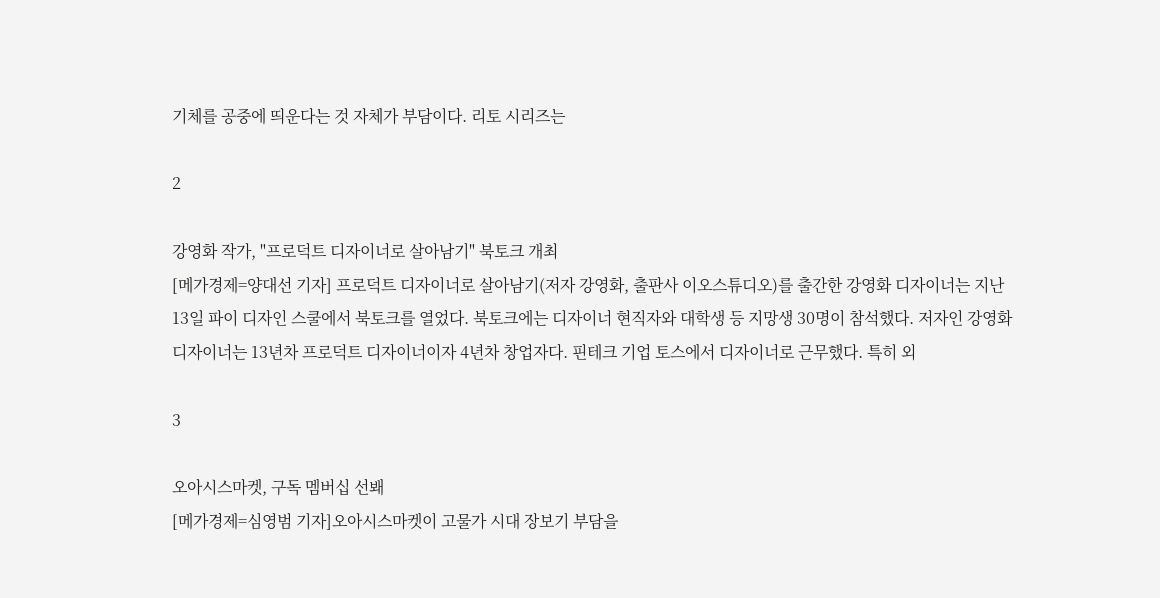기체를 공중에 띄운다는 것 자체가 부담이다. 리토 시리즈는

2

강영화 작가, "프로덕트 디자이너로 살아남기" 북토크 개최
[메가경제=양대선 기자] 프로덕트 디자이너로 살아남기(저자 강영화, 출판사 이오스튜디오)를 출간한 강영화 디자이너는 지난 13일 파이 디자인 스쿨에서 북토크를 열었다. 북토크에는 디자이너 현직자와 대학생 등 지망생 30명이 참석했다. 저자인 강영화 디자이너는 13년차 프로덕트 디자이너이자 4년차 창업자다. 핀테크 기업 토스에서 디자이너로 근무했다. 특히 외

3

오아시스마켓, 구독 멤버십 선봬
[메가경제=심영범 기자]오아시스마켓이 고물가 시대 장보기 부담을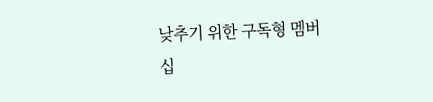낮추기 위한 구독형 멤버십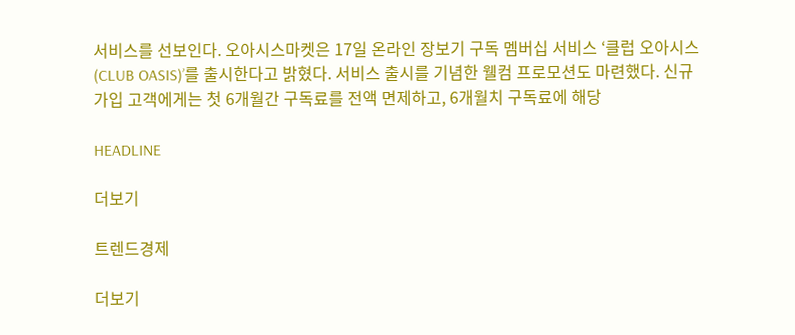서비스를 선보인다. 오아시스마켓은 17일 온라인 장보기 구독 멤버십 서비스 ‘클럽 오아시스(CLUB OASIS)’를 출시한다고 밝혔다. 서비스 출시를 기념한 웰컴 프로모션도 마련했다. 신규 가입 고객에게는 첫 6개월간 구독료를 전액 면제하고, 6개월치 구독료에 해당

HEADLINE

더보기

트렌드경제

더보기